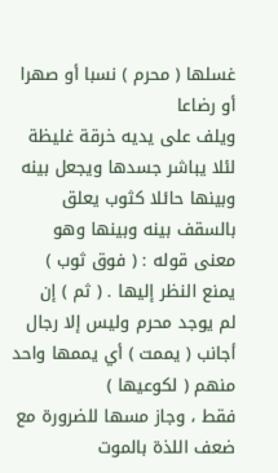غسلها ( محرم ) نسبا أو صهرا أو رضاعا
ويلف على يديه خرقة غليظة لئلا يباشر جسدها ويجعل بينه وبينها حائلا كثوب يعلق
بالسقف بينه وبينها وهو معنى قوله : ( فوق ثوب ) يمنع النظر إليها . ( ثم ) إن
لم يوجد محرم وليس إلا رجال أجانب ( يممت ) أي يممها واحد منهم ( لكوعيها )
فقط ، وجاز مسها للضرورة مع ضعف اللذة بالموت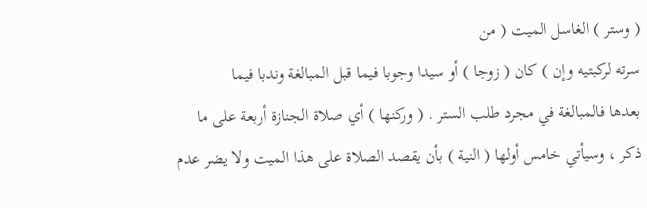( وستر ) الغاسل الميت ( من
سرته لركبتيه وإن ) كان ( زوجا ) أو سيدا وجوبا فيما قبل المبالغة وندبا فيما
بعدها فالمبالغة في مجرد طلب الستر . ( وركنها ) أي صلاة الجنازة أربعة على ما
ذكر ، وسيأتي خامس أولها ( النية ) بأن يقصد الصلاة على هذا الميت ولا يضر عدم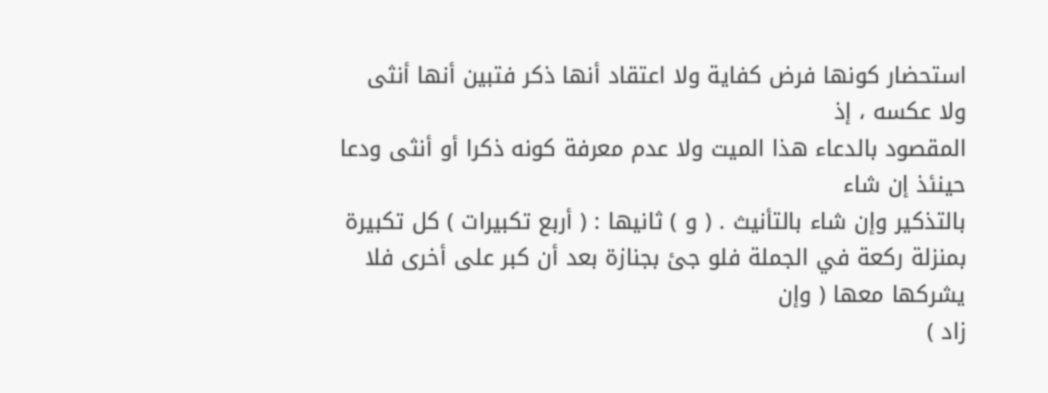استحضار كونها فرض كفاية ولا اعتقاد أنها ذكر فتبين أنها أنثى ولا عكسه ، إذ
المقصود بالدعاء هذا الميت ولا عدم معرفة كونه ذكرا أو أنثى ودعا حينئذ إن شاء
بالتذكير وإن شاء بالتأنيث . ( و ) ثانيها : ( أربع تكبيرات ) كل تكبيرة
بمنزلة ركعة في الجملة فلو جئ بجنازة بعد أن كبر على أخرى فلا يشركها معها ( وإن
زاد )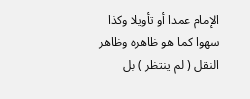الإمام عمدا أو تأويلا وكذا سهوا كما هو ظاهره وظاهر النقل ( لم ينتظر ) بل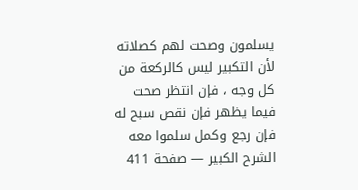يسلمون وصحت لهم كصلاته لأن التكبير ليس كالركعة من كل وجه ، فإن انتظر صحت
فيما يظهر فإن نقص سبح له فإن رجع وكمل سلموا معه
الشرح الكبير — صفحة 411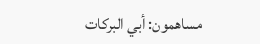مساهمون: أبي البركات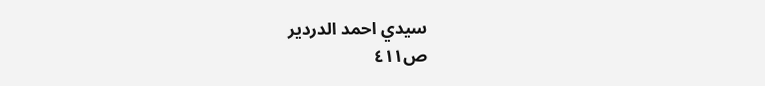سيدي احمد الدردير
ص٤١١